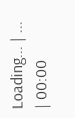Loading... | ... | 00:00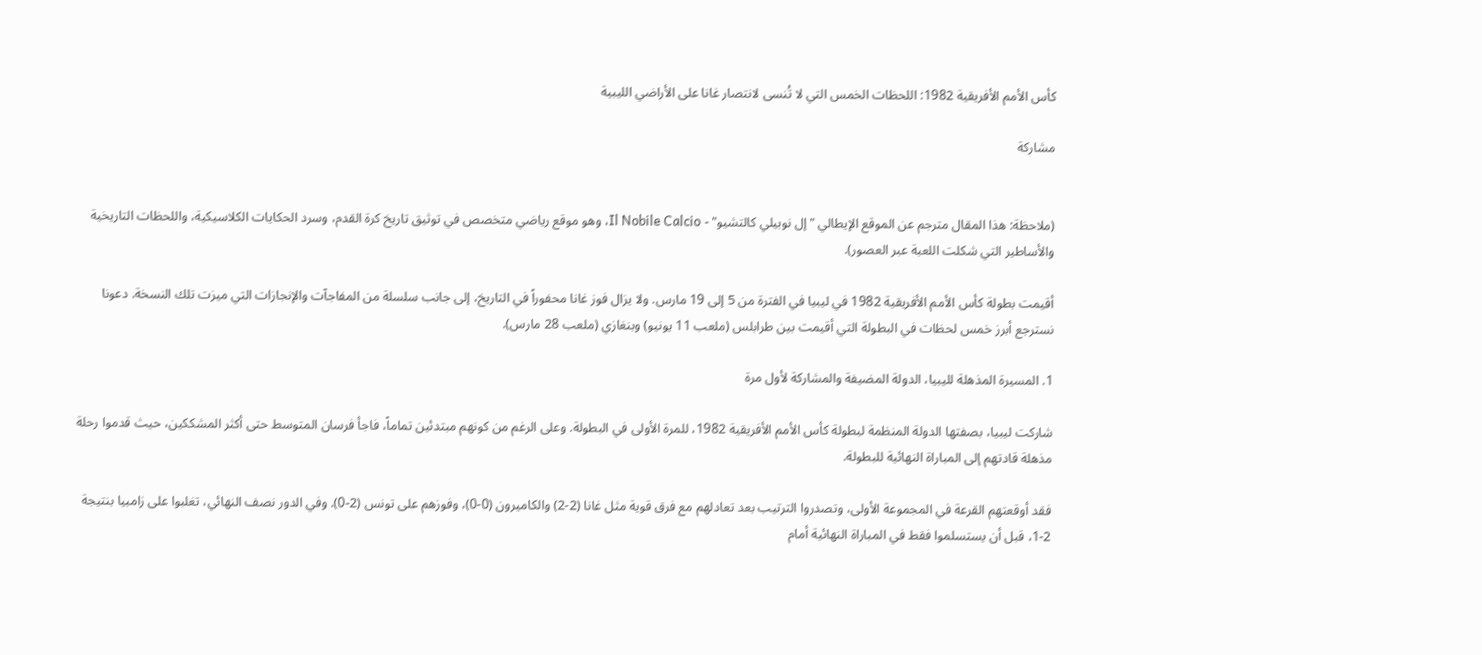كأس الأمم الأفريقية 1982: اللحظات الخمس التي لا تُنسى لانتصار غانا على الأراضي الليبية

مشاركة


(ملاحظة: هذا المقال مترجم عن الموقع الإيطالي "إل نوبيلي كالتشيو" - Il Nobile Calcio، وهو موقع رياضي متخصص في توثيق تاريخ كرة القدم، وسرد الحكايات الكلاسيكية، واللحظات التاريخية والأساطير التي شكلت اللعبة عبر العصور).

أقيمت بطولة كأس الأمم الأفريقية 1982 في ليبيا في الفترة من 5 إلى 19 مارس. ولا يزال فوز غانا محفوراً في التاريخ، إلى جانب سلسلة من المفاجآت والإنجازات التي ميزت تلك النسخة. دعونا نسترجع أبرز خمس لحظات في البطولة التي أقيمت بين طرابلس (ملعب 11 يونيو) وبنغازي (ملعب 28 مارس).

1. المسيرة المذهلة لليبيا، الدولة المضيفة والمشاركة لأول مرة

شاركت ليبيا، بصفتها الدولة المنظمة لبطولة كأس الأمم الأفريقية 1982، للمرة الأولى في البطولة. وعلى الرغم من كونهم مبتدئين تماماً، فاجأ فرسان المتوسط حتى أكثر المشككين، حيث قدموا رحلة مذهلة قادتهم إلى المباراة النهائية للبطولة.

فقد أوقعتهم القرعة في المجموعة الأولى، وتصدروا الترتيب بعد تعادلهم مع فرق قوية مثل غانا (2-2) والكاميرون (0-0)، وفوزهم على تونس (2-0). وفي الدور نصف النهائي، تغلبوا على زامبيا بنتيجة 2-1، قبل أن يستسلموا فقط في المباراة النهائية أمام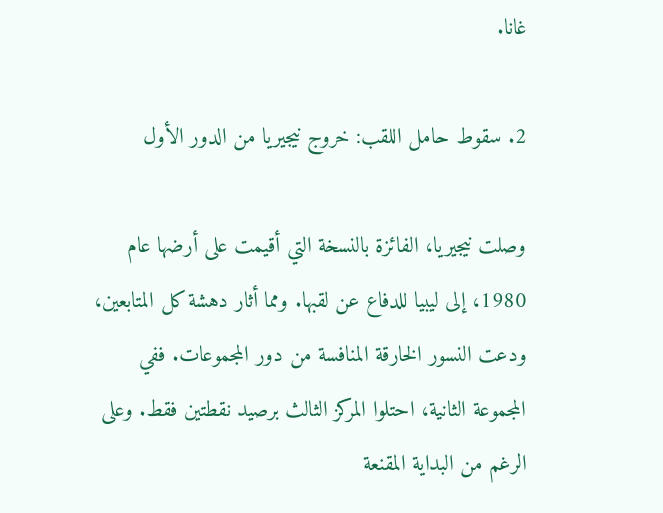غانا.

2. سقوط حامل اللقب: خروج نيجيريا من الدور الأول

وصلت نيجيريا، الفائزة بالنسخة التي أقيمت على أرضها عام 1980، إلى ليبيا للدفاع عن لقبها. ومما أثار دهشة كل المتابعين، ودعت النسور الخارقة المنافسة من دور المجموعات. ففي المجموعة الثانية، احتلوا المركز الثالث برصيد نقطتين فقط. وعلى الرغم من البداية المقنعة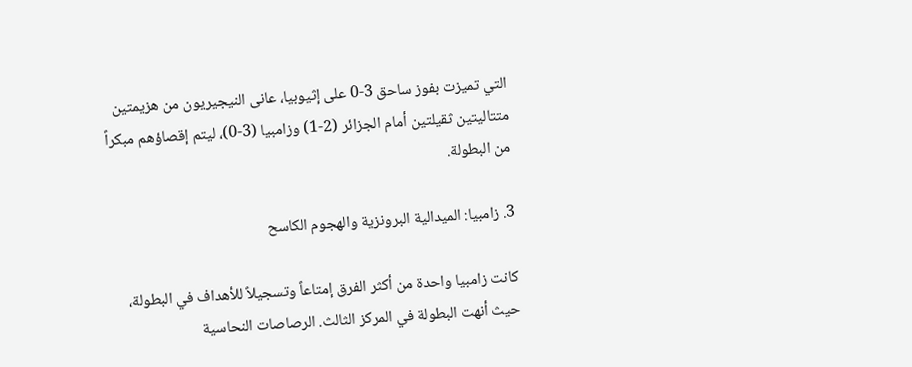التي تميزت بفوز ساحق 3-0 على إثيوبيا، عانى النيجيريون من هزيمتين متتاليتين ثقيلتين أمام الجزائر (2-1) وزامبيا (3-0)، ليتم إقصاؤهم مبكراً من البطولة.

3. زامبيا: الميدالية البرونزية والهجوم الكاسح

كانت زامبيا واحدة من أكثر الفرق إمتاعاً وتسجيلاً للأهداف في البطولة، حيث أنهت البطولة في المركز الثالث. الرصاصات النحاسية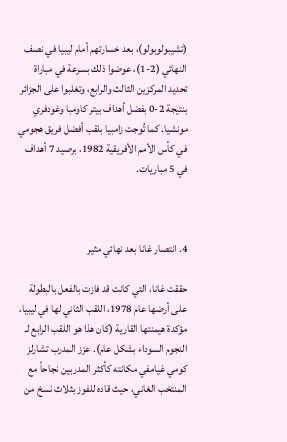(تشيبولوبولو)، بعد خسارتهم أمام ليبيا في نصف النهائي (2-1)، عوضوا ذلك بسرعة في مباراة تحديد المركزين الثالث والرابع، وتغلبوا على الجزائر بنتيجة 2-0 بفضل أهداف بيتر كاومبا وغودفري مونشيا. كما تُوجت زامبيا بلقب أفضل فريق هجومي في كأس الأمم الأفريقية 1982، برصيد 7 أهداف في 5 مباريات.



4. انتصار غانا بعد نهائي مثير

حققت غانا، التي كانت قد فازت بالفعل بالبطولة على أرضها عام 1978، اللقب الثاني لها في ليبيا، مؤكدة هيمنتها القارية (كان هذا هو اللقب الرابع لـ النجوم السوداء بشكل عام). عزز المدرب تشارلز كومي غيامفي مكانته كأكثر المدربين نجاحاً مع المنتخب الغاني، حيث قاده للفوز بثلاث نسخ من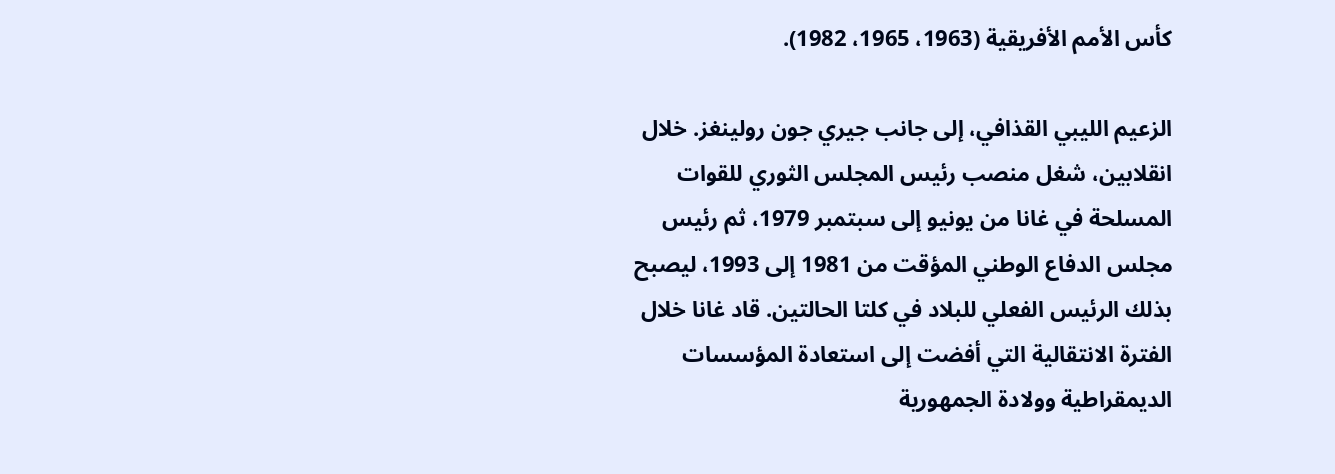كأس الأمم الأفريقية (1963، 1965، 1982).

الزعيم الليبي القذافي، إلى جانب جيري جون رولينغز. خلال انقلابين، شغل منصب رئيس المجلس الثوري للقوات المسلحة في غانا من يونيو إلى سبتمبر 1979، ثم رئيس مجلس الدفاع الوطني المؤقت من 1981 إلى 1993، ليصبح بذلك الرئيس الفعلي للبلاد في كلتا الحالتين. قاد غانا خلال الفترة الانتقالية التي أفضت إلى استعادة المؤسسات الديمقراطية وولادة الجمهورية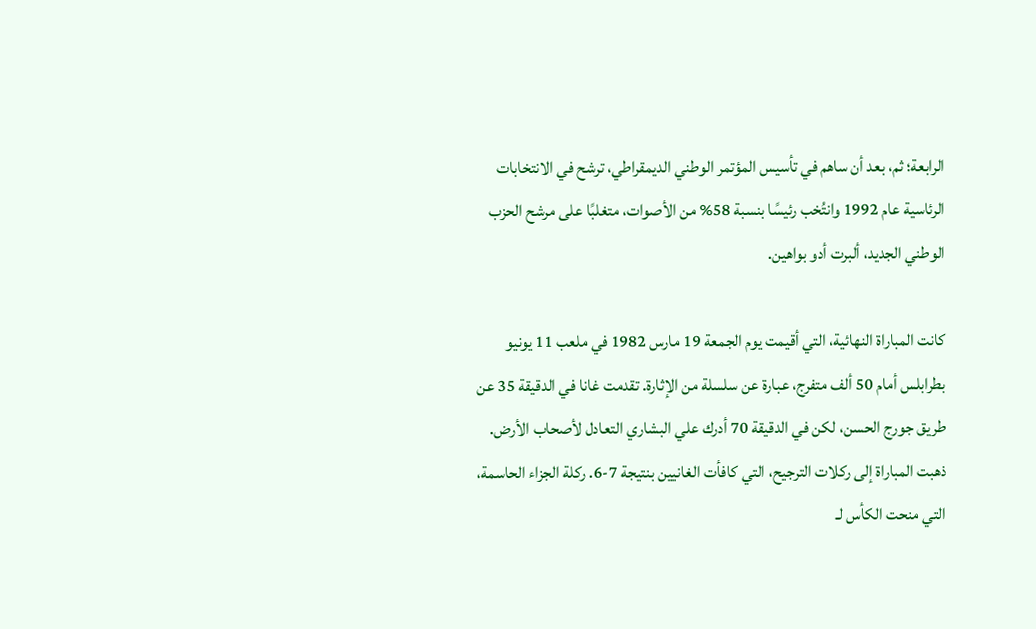الرابعة؛ ثم، بعد أن ساهم في تأسيس المؤتمر الوطني الديمقراطي، ترشح في الانتخابات الرئاسية عام 1992 وانتُخب رئيسًا بنسبة 58% من الأصوات، متغلبًا على مرشح الحزب الوطني الجديد، ألبرت أدو بواهين.

كانت المباراة النهائية، التي أقيمت يوم الجمعة 19 مارس 1982 في ملعب 11 يونيو بطرابلس أمام 50 ألف متفرج، عبارة عن سلسلة من الإثارة. تقدمت غانا في الدقيقة 35 عن طريق جورج الحسن، لكن في الدقيقة 70 أدرك علي البشاري التعادل لأصحاب الأرض. ذهبت المباراة إلى ركلات الترجيح، التي كافأت الغانيين بنتيجة 7-6. ركلة الجزاء الحاسمة، التي منحت الكأس لـ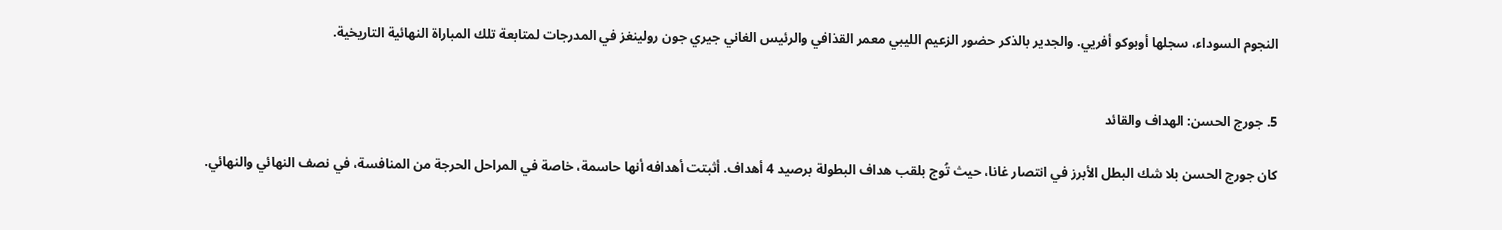النجوم السوداء، سجلها أوبوكو أفريي. والجدير بالذكر حضور الزعيم الليبي معمر القذافي والرئيس الغاني جيري جون رولينغز في المدرجات لمتابعة تلك المباراة النهائية التاريخية.


5. جورج الحسن: الهداف والقائد

كان جورج الحسن بلا شك البطل الأبرز في انتصار غانا، حيث تُوج بلقب هداف البطولة برصيد 4 أهداف. أثبتت أهدافه أنها حاسمة، خاصة في المراحل الحرجة من المنافسة، في نصف النهائي والنهائي.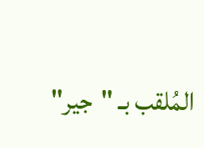المُلقب بـ "جير"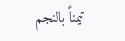تيمناً بالنجم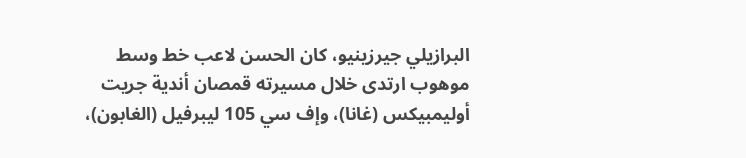البرازيلي جيرزينيو، كان الحسن لاعب خط وسط موهوب ارتدى خلال مسيرته قمصان أندية جريت أوليمبيكس (غانا)، وإف سي 105 ليبرفيل (الغابون)،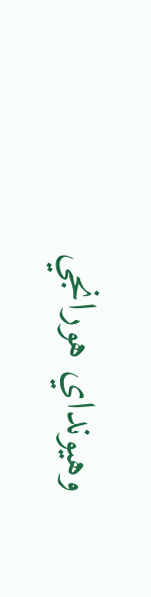وهيونداي هورانجي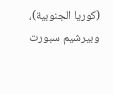(كوريا الجنوبية)، وبيرشيم سبورت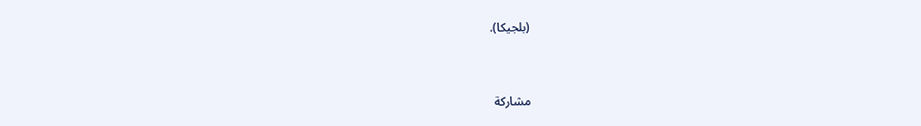(بلجيكا).


مشاركة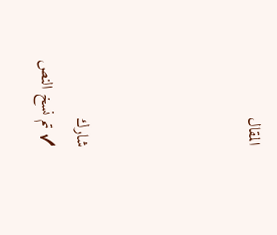المقال




شارك
✓ تم نسخ النص